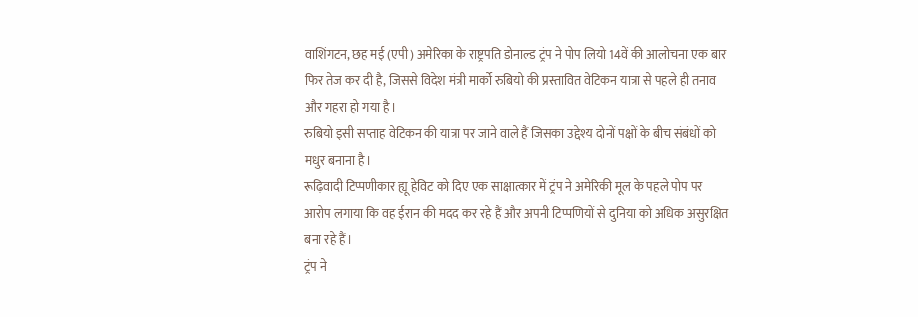वाशिंगटन, छह मई (एपी) अमेरिका के राष्ट्रपति डोनाल्ड ट्रंप ने पोप लियो 14वें की आलोचना एक बार फिर तेज कर दी है, जिससे विदेश मंत्री मार्को रुबियो की प्रस्तावित वेटिकन यात्रा से पहले ही तनाव और गहरा हो गया है।
रुबियो इसी सप्ताह वेटिकन की यात्रा पर जाने वाले हैं जिसका उद्देश्य दोनों पक्षों के बीच संबंधों को मधुर बनाना है।
रूढ़िवादी टिप्पणीकार ह्यू हेविट को दिए एक साक्षात्कार में ट्रंप ने अमेरिकी मूल के पहले पोप पर आरोप लगाया कि वह ईरान की मदद कर रहे हैं और अपनी टिप्पणियों से दुनिया को अधिक असुरक्षित बना रहे हैं।
ट्रंप ने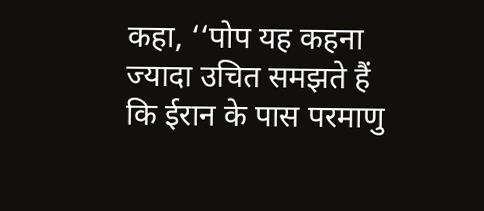कहा, ‘‘पोप यह कहना ज्यादा उचित समझते हैं कि ईरान के पास परमाणु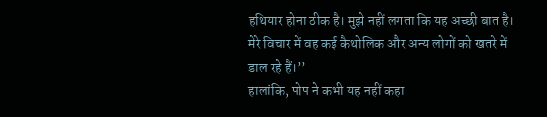हथियार होना ठीक है। मुझे नहीं लगता कि यह अच्छी बात है। मेरे विचार में वह कई कैथोलिक और अन्य लोगों को खतरे में डाल रहे हैं।’’
हालांकि, पोप ने कभी यह नहीं कहा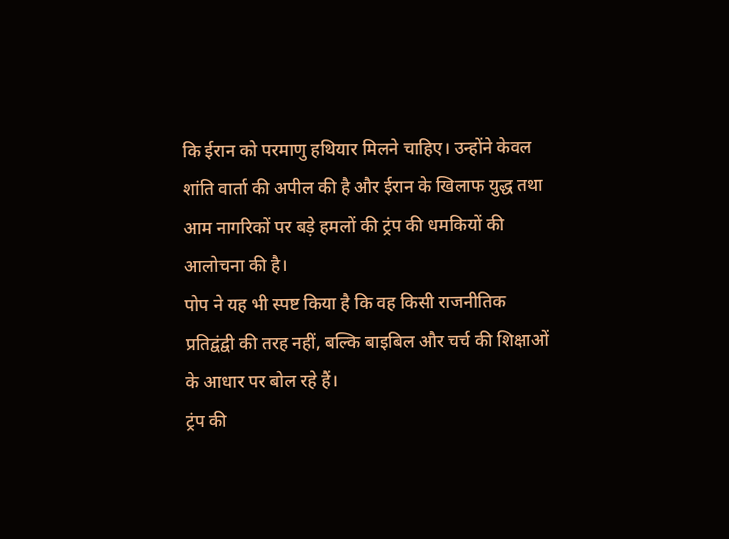कि ईरान को परमाणु हथियार मिलने चाहिए। उन्होंने केवल शांति वार्ता की अपील की है और ईरान के खिलाफ युद्ध तथा आम नागरिकों पर बड़े हमलों की ट्रंप की धमकियों की आलोचना की है।
पोप ने यह भी स्पष्ट किया है कि वह किसी राजनीतिक प्रतिद्वंद्वी की तरह नहीं, बल्कि बाइबिल और चर्च की शिक्षाओं के आधार पर बोल रहे हैं।
ट्रंप की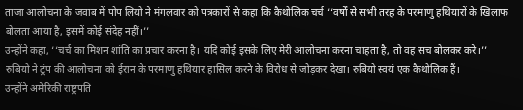ताजा आलोचना के जवाब में पोप लियो ने मंगलवार को पत्रकारों से कहा कि कैथोलिक चर्च ‘‘वर्षों से सभी तरह के परमाणु हथियारों के खिलाफ बोलता आया है, इसमें कोई संदेह नहीं।’’
उन्होंने कहा, ‘‘चर्च का मिशन शांति का प्रचार करना है। यदि कोई इसके लिए मेरी आलोचना करना चाहता है, तो वह सच बोलकर करे।’’
रुबियो ने ट्रंप की आलोचना को ईरान के परमाणु हथियार हासिल करने के विरोध से जोड़कर देखा। रुबियो स्वयं एक कैथोलिक हैं।
उन्होंने अमेरिकी राष्ट्रपति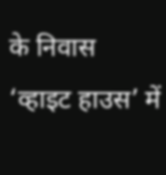के निवास ‘व्हाइट हाउस’ में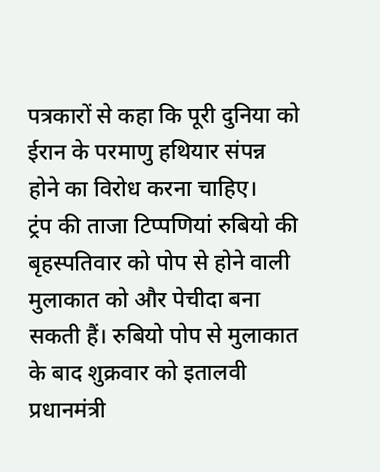पत्रकारों से कहा कि पूरी दुनिया को ईरान के परमाणु हथियार संपन्न होने का विरोध करना चाहिए।
ट्रंप की ताजा टिप्पणियां रुबियो की बृहस्पतिवार को पोप से होने वाली मुलाकात को और पेचीदा बना सकती हैं। रुबियो पोप से मुलाकात के बाद शुक्रवार को इतालवी प्रधानमंत्री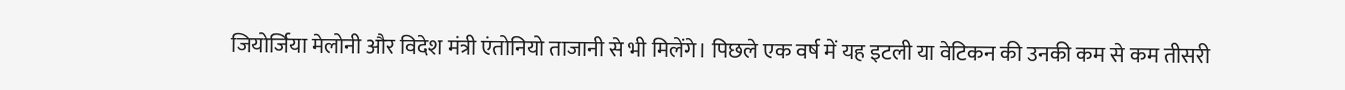जियोर्जिया मेलोनी और विदेश मंत्री एंतोनियो ताजानी से भी मिलेंगे। पिछले एक वर्ष में यह इटली या वेटिकन की उनकी कम से कम तीसरी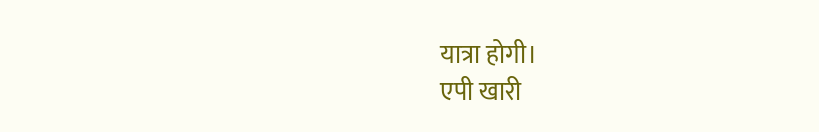यात्रा होगी।
एपी खारी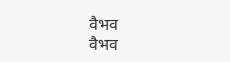वैभव
वैभव